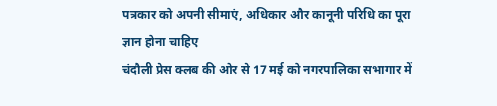पत्रकार को अपनी सीमाएं, अधिकार और कानूनी परिधि का पूरा ज्ञान होना चाहिए
चंदौली प्रेस क्लब की ओर से 17 मई को नगरपालिका सभागार में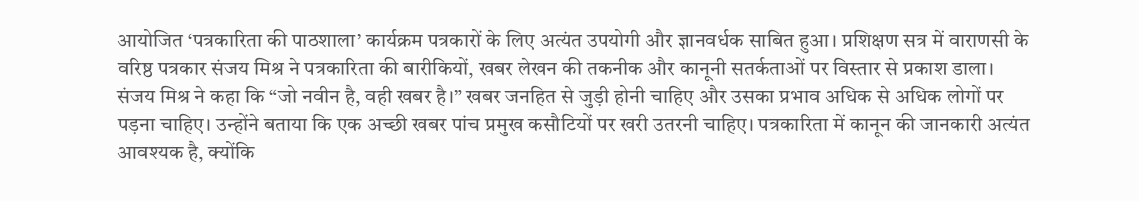आयोजित ‘पत्रकारिता की पाठशाला’ कार्यक्रम पत्रकारों के लिए अत्यंत उपयोगी और ज्ञानवर्धक साबित हुआ। प्रशिक्षण सत्र में वाराणसी के वरिष्ठ पत्रकार संजय मिश्र ने पत्रकारिता की बारीकियों, खबर लेखन की तकनीक और कानूनी सतर्कताओं पर विस्तार से प्रकाश डाला।
संजय मिश्र ने कहा कि “जो नवीन है, वही खबर है।” खबर जनहित से जुड़ी होनी चाहिए और उसका प्रभाव अधिक से अधिक लोगों पर पड़ना चाहिए। उन्होंने बताया कि एक अच्छी खबर पांच प्रमुख कसौटियों पर खरी उतरनी चाहिए। पत्रकारिता में कानून की जानकारी अत्यंत आवश्यक है, क्योंकि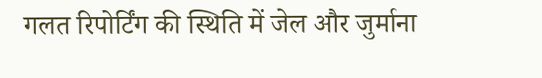गलत रिपोर्टिंग की स्थिति में जेल और जुर्माना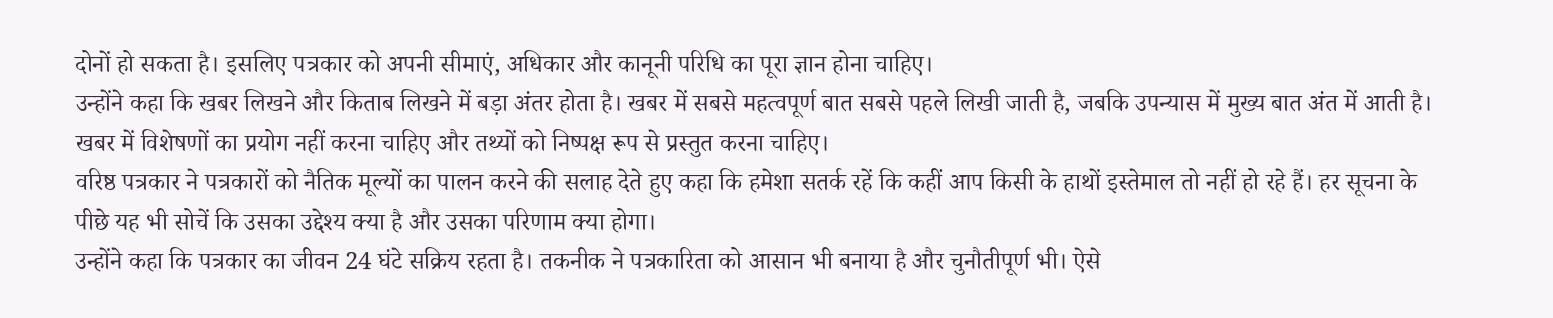दोनों हो सकता है। इसलिए पत्रकार को अपनी सीमाएं, अधिकार और कानूनी परिधि का पूरा ज्ञान होना चाहिए।
उन्होंने कहा कि खबर लिखने और किताब लिखने में बड़ा अंतर होता है। खबर में सबसे महत्वपूर्ण बात सबसे पहले लिखी जाती है, जबकि उपन्यास में मुख्य बात अंत में आती है। खबर में विशेषणों का प्रयोग नहीं करना चाहिए और तथ्यों को निष्पक्ष रूप से प्रस्तुत करना चाहिए।
वरिष्ठ पत्रकार ने पत्रकारों को नैतिक मूल्यों का पालन करने की सलाह देते हुए कहा कि हमेशा सतर्क रहें कि कहीं आप किसी के हाथों इस्तेमाल तो नहीं हो रहे हैं। हर सूचना के पीछे यह भी सोचें कि उसका उद्देश्य क्या है और उसका परिणाम क्या होगा।
उन्होंने कहा कि पत्रकार का जीवन 24 घंटे सक्रिय रहता है। तकनीक ने पत्रकारिता को आसान भी बनाया है और चुनौतीपूर्ण भी। ऐसे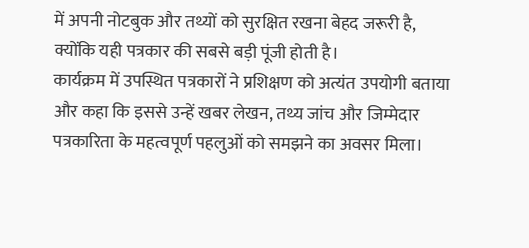में अपनी नोटबुक और तथ्यों को सुरक्षित रखना बेहद जरूरी है, क्योंकि यही पत्रकार की सबसे बड़ी पूंजी होती है।
कार्यक्रम में उपस्थित पत्रकारों ने प्रशिक्षण को अत्यंत उपयोगी बताया और कहा कि इससे उन्हें खबर लेखन, तथ्य जांच और जिम्मेदार पत्रकारिता के महत्वपूर्ण पहलुओं को समझने का अवसर मिला।